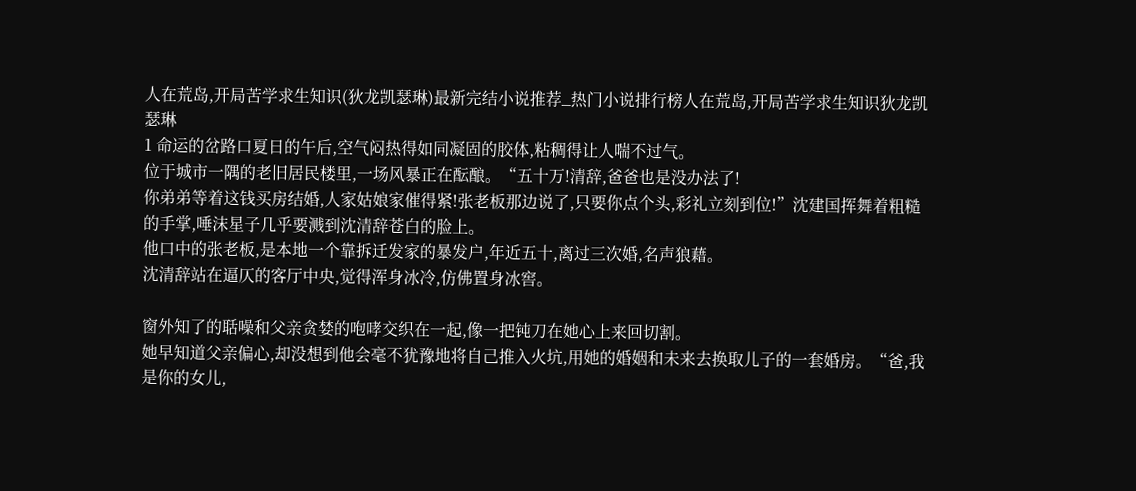人在荒岛,开局苦学求生知识(狄龙凯瑟琳)最新完结小说推荐_热门小说排行榜人在荒岛,开局苦学求生知识狄龙凯瑟琳
1 命运的岔路口夏日的午后,空气闷热得如同凝固的胶体,粘稠得让人喘不过气。
位于城市一隅的老旧居民楼里,一场风暴正在酝酿。“五十万!清辞,爸爸也是没办法了!
你弟弟等着这钱买房结婚,人家姑娘家催得紧!张老板那边说了,只要你点个头,彩礼立刻到位!”沈建国挥舞着粗糙的手掌,唾沫星子几乎要溅到沈清辞苍白的脸上。
他口中的张老板,是本地一个靠拆迁发家的暴发户,年近五十,离过三次婚,名声狼藉。
沈清辞站在逼仄的客厅中央,觉得浑身冰冷,仿佛置身冰窖。

窗外知了的聒噪和父亲贪婪的咆哮交织在一起,像一把钝刀在她心上来回切割。
她早知道父亲偏心,却没想到他会毫不犹豫地将自己推入火坑,用她的婚姻和未来去换取儿子的一套婚房。“爸,我是你的女儿,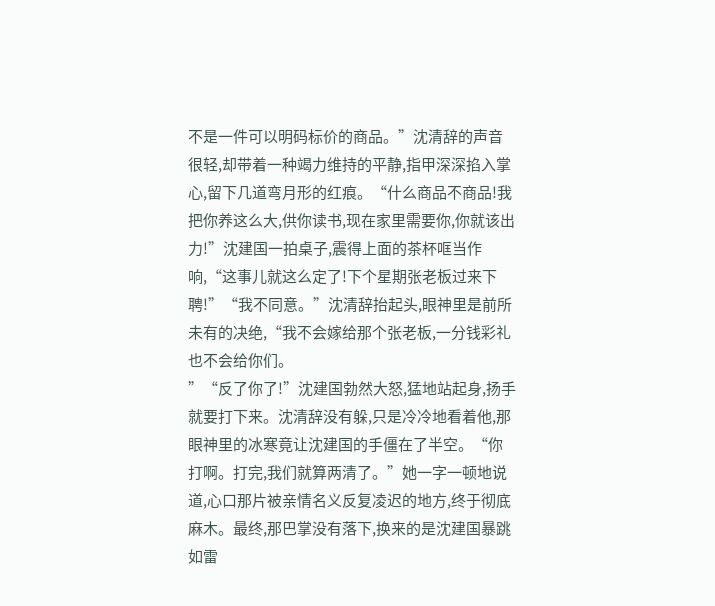不是一件可以明码标价的商品。”沈清辞的声音很轻,却带着一种竭力维持的平静,指甲深深掐入掌心,留下几道弯月形的红痕。“什么商品不商品!我把你养这么大,供你读书,现在家里需要你,你就该出力!”沈建国一拍桌子,震得上面的茶杯哐当作响,“这事儿就这么定了!下个星期张老板过来下聘!”“我不同意。”沈清辞抬起头,眼神里是前所未有的决绝,“我不会嫁给那个张老板,一分钱彩礼也不会给你们。
”“反了你了!”沈建国勃然大怒,猛地站起身,扬手就要打下来。沈清辞没有躲,只是冷冷地看着他,那眼神里的冰寒竟让沈建国的手僵在了半空。“你打啊。打完,我们就算两清了。”她一字一顿地说道,心口那片被亲情名义反复凌迟的地方,终于彻底麻木。最终,那巴掌没有落下,换来的是沈建国暴跳如雷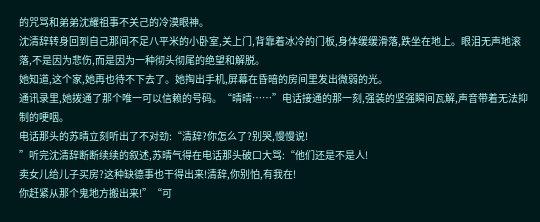的咒骂和弟弟沈耀祖事不关己的冷漠眼神。
沈清辞转身回到自己那间不足八平米的小卧室,关上门,背靠着冰冷的门板,身体缓缓滑落,跌坐在地上。眼泪无声地滚落,不是因为悲伤,而是因为一种彻头彻尾的绝望和解脱。
她知道,这个家,她再也待不下去了。她掏出手机,屏幕在昏暗的房间里发出微弱的光。
通讯录里,她拨通了那个唯一可以信赖的号码。“晴晴……”电话接通的那一刻,强装的坚强瞬间瓦解,声音带着无法抑制的哽咽。
电话那头的苏晴立刻听出了不对劲:“清辞?你怎么了?别哭,慢慢说!
”听完沈清辞断断续续的叙述,苏晴气得在电话那头破口大骂:“他们还是不是人!
卖女儿给儿子买房?这种缺德事也干得出来!清辞,你别怕,有我在!
你赶紧从那个鬼地方搬出来!”“可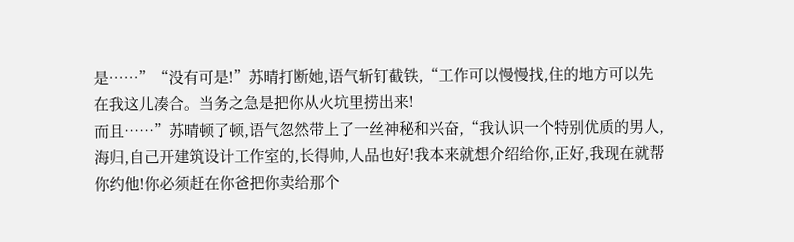是……”“没有可是!”苏晴打断她,语气斩钉截铁,“工作可以慢慢找,住的地方可以先在我这儿凑合。当务之急是把你从火坑里捞出来!
而且……”苏晴顿了顿,语气忽然带上了一丝神秘和兴奋,“我认识一个特别优质的男人,海归,自己开建筑设计工作室的,长得帅,人品也好!我本来就想介绍给你,正好,我现在就帮你约他!你必须赶在你爸把你卖给那个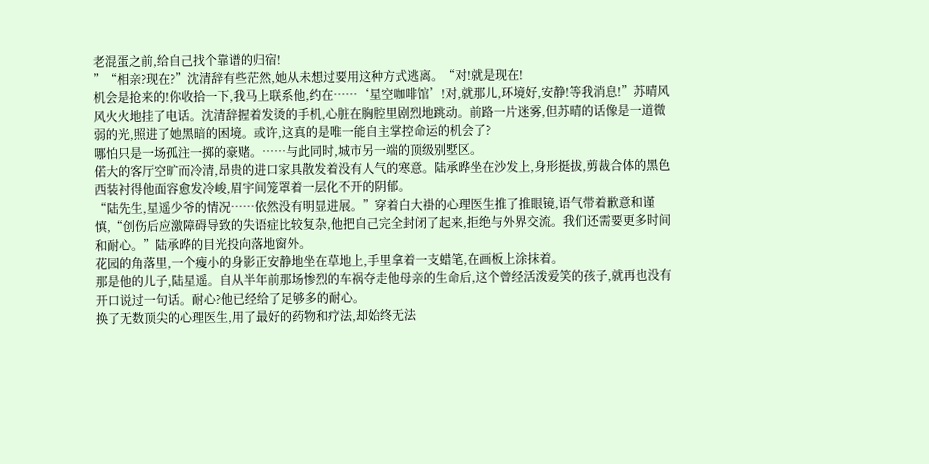老混蛋之前,给自己找个靠谱的归宿!
”“相亲?现在?”沈清辞有些茫然,她从未想过要用这种方式逃离。“对!就是现在!
机会是抢来的!你收拾一下,我马上联系他,约在……‘星空咖啡馆’!对,就那儿,环境好,安静!等我消息!”苏晴风风火火地挂了电话。沈清辞握着发烫的手机,心脏在胸腔里剧烈地跳动。前路一片迷雾,但苏晴的话像是一道微弱的光,照进了她黑暗的困境。或许,这真的是唯一能自主掌控命运的机会了?
哪怕只是一场孤注一掷的豪赌。……与此同时,城市另一端的顶级别墅区。
偌大的客厅空旷而冷清,昂贵的进口家具散发着没有人气的寒意。陆承晔坐在沙发上,身形挺拔,剪裁合体的黑色西装衬得他面容愈发冷峻,眉宇间笼罩着一层化不开的阴郁。
“陆先生,星遥少爷的情况……依然没有明显进展。”穿着白大褂的心理医生推了推眼镜,语气带着歉意和谨慎,“创伤后应激障碍导致的失语症比较复杂,他把自己完全封闭了起来,拒绝与外界交流。我们还需要更多时间和耐心。”陆承晔的目光投向落地窗外。
花园的角落里,一个瘦小的身影正安静地坐在草地上,手里拿着一支蜡笔,在画板上涂抹着。
那是他的儿子,陆星遥。自从半年前那场惨烈的车祸夺走他母亲的生命后,这个曾经活泼爱笑的孩子,就再也没有开口说过一句话。耐心?他已经给了足够多的耐心。
换了无数顶尖的心理医生,用了最好的药物和疗法,却始终无法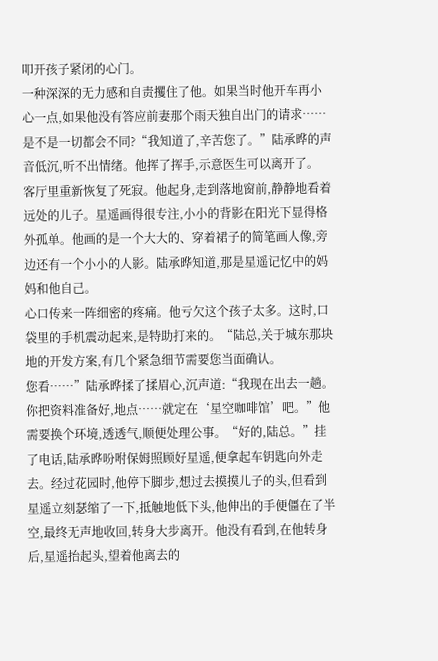叩开孩子紧闭的心门。
一种深深的无力感和自责攫住了他。如果当时他开车再小心一点,如果他没有答应前妻那个雨天独自出门的请求……是不是一切都会不同?“我知道了,辛苦您了。”陆承晔的声音低沉,听不出情绪。他挥了挥手,示意医生可以离开了。
客厅里重新恢复了死寂。他起身,走到落地窗前,静静地看着远处的儿子。星遥画得很专注,小小的背影在阳光下显得格外孤单。他画的是一个大大的、穿着裙子的简笔画人像,旁边还有一个小小的人影。陆承晔知道,那是星遥记忆中的妈妈和他自己。
心口传来一阵细密的疼痛。他亏欠这个孩子太多。这时,口袋里的手机震动起来,是特助打来的。“陆总,关于城东那块地的开发方案,有几个紧急细节需要您当面确认。
您看……”陆承晔揉了揉眉心,沉声道:“我现在出去一趟。你把资料准备好,地点……就定在‘星空咖啡馆’吧。”他需要换个环境,透透气,顺便处理公事。“好的,陆总。”挂了电话,陆承晔吩咐保姆照顾好星遥,便拿起车钥匙向外走去。经过花园时,他停下脚步,想过去摸摸儿子的头,但看到星遥立刻瑟缩了一下,抵触地低下头,他伸出的手便僵在了半空,最终无声地收回,转身大步离开。他没有看到,在他转身后,星遥抬起头,望着他离去的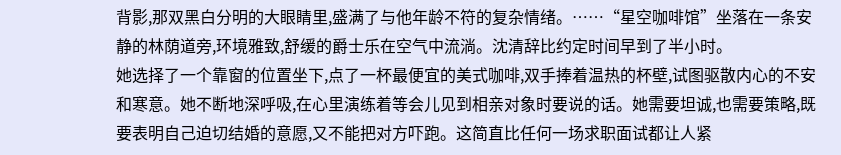背影,那双黑白分明的大眼睛里,盛满了与他年龄不符的复杂情绪。……“星空咖啡馆”坐落在一条安静的林荫道旁,环境雅致,舒缓的爵士乐在空气中流淌。沈清辞比约定时间早到了半小时。
她选择了一个靠窗的位置坐下,点了一杯最便宜的美式咖啡,双手捧着温热的杯壁,试图驱散内心的不安和寒意。她不断地深呼吸,在心里演练着等会儿见到相亲对象时要说的话。她需要坦诚,也需要策略,既要表明自己迫切结婚的意愿,又不能把对方吓跑。这简直比任何一场求职面试都让人紧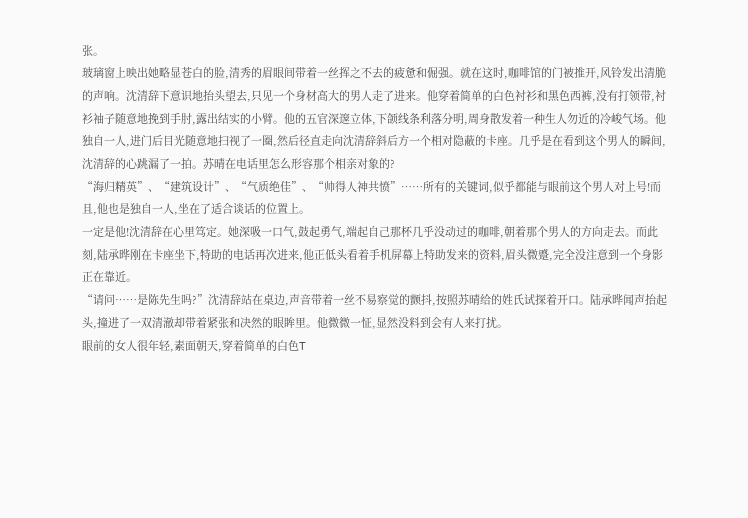张。
玻璃窗上映出她略显苍白的脸,清秀的眉眼间带着一丝挥之不去的疲惫和倔强。就在这时,咖啡馆的门被推开,风铃发出清脆的声响。沈清辞下意识地抬头望去,只见一个身材高大的男人走了进来。他穿着简单的白色衬衫和黑色西裤,没有打领带,衬衫袖子随意地挽到手肘,露出结实的小臂。他的五官深邃立体,下颌线条利落分明,周身散发着一种生人勿近的冷峻气场。他独自一人,进门后目光随意地扫视了一圈,然后径直走向沈清辞斜后方一个相对隐蔽的卡座。几乎是在看到这个男人的瞬间,沈清辞的心跳漏了一拍。苏晴在电话里怎么形容那个相亲对象的?
“海归精英”、“建筑设计”、“气质绝佳”、“帅得人神共愤”……所有的关键词,似乎都能与眼前这个男人对上号!而且,他也是独自一人,坐在了适合谈话的位置上。
一定是他!沈清辞在心里笃定。她深吸一口气,鼓起勇气,端起自己那杯几乎没动过的咖啡,朝着那个男人的方向走去。而此刻,陆承晔刚在卡座坐下,特助的电话再次进来,他正低头看着手机屏幕上特助发来的资料,眉头微蹙,完全没注意到一个身影正在靠近。
“请问……是陈先生吗?”沈清辞站在桌边,声音带着一丝不易察觉的颤抖,按照苏晴给的姓氏试探着开口。陆承晔闻声抬起头,撞进了一双清澈却带着紧张和决然的眼眸里。他微微一怔,显然没料到会有人来打扰。
眼前的女人很年轻,素面朝天,穿着简单的白色T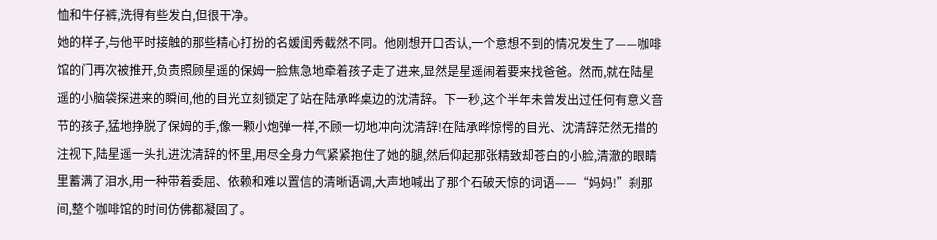恤和牛仔裤,洗得有些发白,但很干净。
她的样子,与他平时接触的那些精心打扮的名媛闺秀截然不同。他刚想开口否认,一个意想不到的情况发生了——咖啡馆的门再次被推开,负责照顾星遥的保姆一脸焦急地牵着孩子走了进来,显然是星遥闹着要来找爸爸。然而,就在陆星遥的小脑袋探进来的瞬间,他的目光立刻锁定了站在陆承晔桌边的沈清辞。下一秒,这个半年未曾发出过任何有意义音节的孩子,猛地挣脱了保姆的手,像一颗小炮弹一样,不顾一切地冲向沈清辞!在陆承晔惊愕的目光、沈清辞茫然无措的注视下,陆星遥一头扎进沈清辞的怀里,用尽全身力气紧紧抱住了她的腿,然后仰起那张精致却苍白的小脸,清澈的眼睛里蓄满了泪水,用一种带着委屈、依赖和难以置信的清晰语调,大声地喊出了那个石破天惊的词语——“妈妈!”刹那间,整个咖啡馆的时间仿佛都凝固了。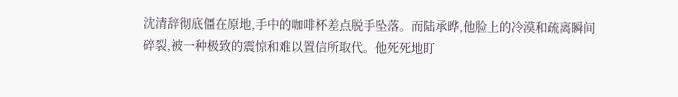沈清辞彻底僵在原地,手中的咖啡杯差点脱手坠落。而陆承晔,他脸上的冷漠和疏离瞬间碎裂,被一种极致的震惊和难以置信所取代。他死死地盯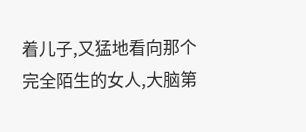着儿子,又猛地看向那个完全陌生的女人,大脑第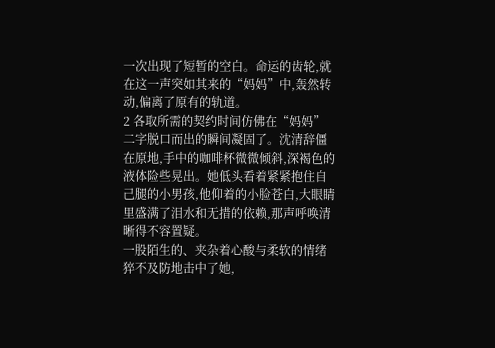一次出现了短暂的空白。命运的齿轮,就在这一声突如其来的“妈妈”中,轰然转动,偏离了原有的轨道。
2 各取所需的契约时间仿佛在“妈妈”二字脱口而出的瞬间凝固了。沈清辞僵在原地,手中的咖啡杯微微倾斜,深褐色的液体险些晃出。她低头看着紧紧抱住自己腿的小男孩,他仰着的小脸苍白,大眼睛里盛满了泪水和无措的依赖,那声呼唤清晰得不容置疑。
一股陌生的、夹杂着心酸与柔软的情绪猝不及防地击中了她,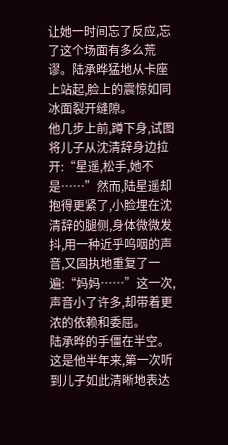让她一时间忘了反应,忘了这个场面有多么荒谬。陆承晔猛地从卡座上站起,脸上的震惊如同冰面裂开缝隙。
他几步上前,蹲下身,试图将儿子从沈清辞身边拉开:“星遥,松手,她不是……”然而,陆星遥却抱得更紧了,小脸埋在沈清辞的腿侧,身体微微发抖,用一种近乎呜咽的声音,又固执地重复了一遍:“妈妈……”这一次,声音小了许多,却带着更浓的依赖和委屈。
陆承晔的手僵在半空。这是他半年来,第一次听到儿子如此清晰地表达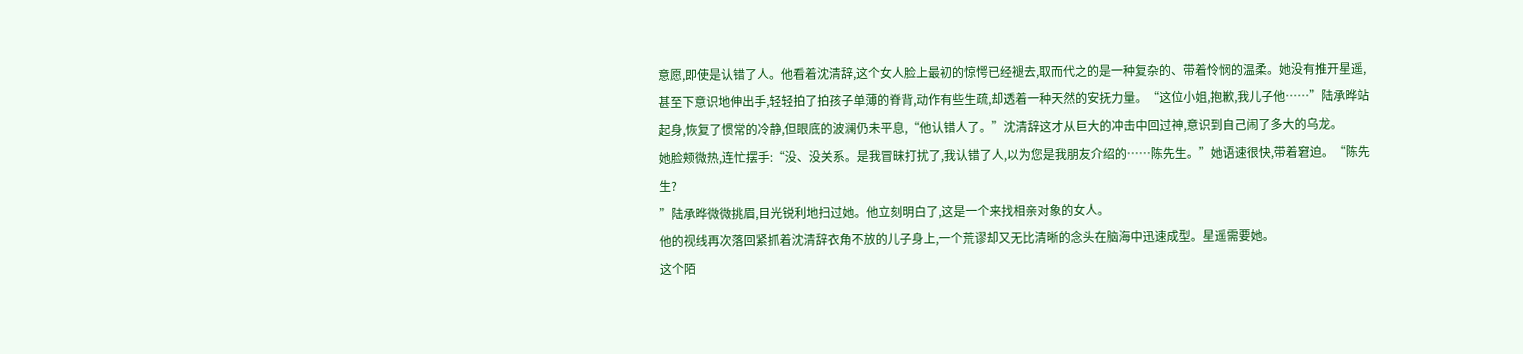意愿,即使是认错了人。他看着沈清辞,这个女人脸上最初的惊愕已经褪去,取而代之的是一种复杂的、带着怜悯的温柔。她没有推开星遥,甚至下意识地伸出手,轻轻拍了拍孩子单薄的脊背,动作有些生疏,却透着一种天然的安抚力量。“这位小姐,抱歉,我儿子他……”陆承晔站起身,恢复了惯常的冷静,但眼底的波澜仍未平息,“他认错人了。”沈清辞这才从巨大的冲击中回过神,意识到自己闹了多大的乌龙。
她脸颊微热,连忙摆手:“没、没关系。是我冒昧打扰了,我认错了人,以为您是我朋友介绍的……陈先生。”她语速很快,带着窘迫。“陈先生?
”陆承晔微微挑眉,目光锐利地扫过她。他立刻明白了,这是一个来找相亲对象的女人。
他的视线再次落回紧抓着沈清辞衣角不放的儿子身上,一个荒谬却又无比清晰的念头在脑海中迅速成型。星遥需要她。
这个陌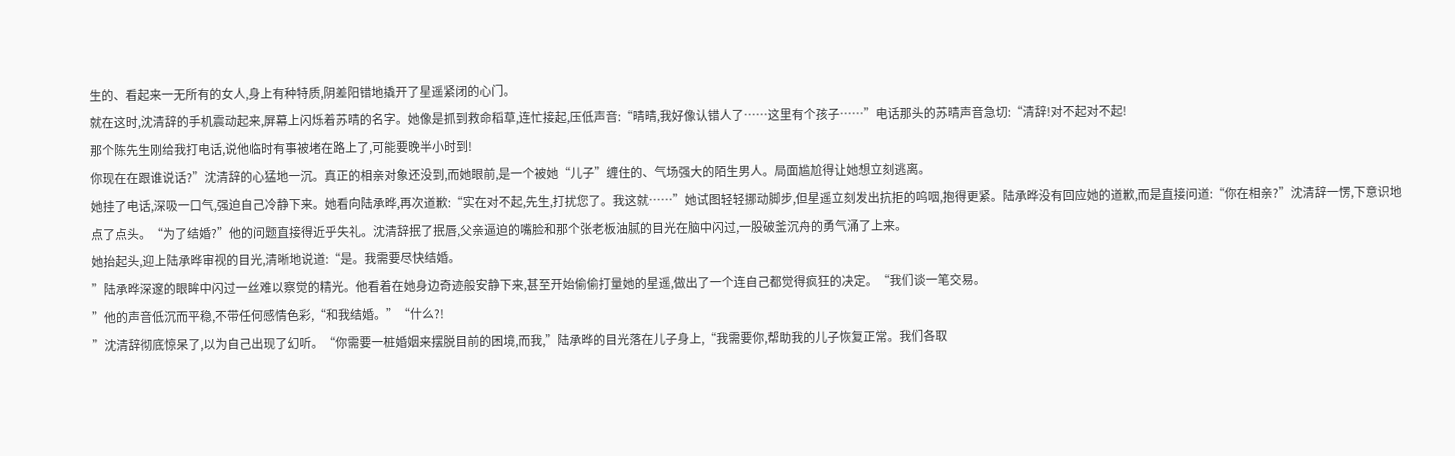生的、看起来一无所有的女人,身上有种特质,阴差阳错地撬开了星遥紧闭的心门。
就在这时,沈清辞的手机震动起来,屏幕上闪烁着苏晴的名字。她像是抓到救命稻草,连忙接起,压低声音:“晴晴,我好像认错人了……这里有个孩子……”电话那头的苏晴声音急切:“清辞!对不起对不起!
那个陈先生刚给我打电话,说他临时有事被堵在路上了,可能要晚半小时到!
你现在在跟谁说话?”沈清辞的心猛地一沉。真正的相亲对象还没到,而她眼前,是一个被她“儿子”缠住的、气场强大的陌生男人。局面尴尬得让她想立刻逃离。
她挂了电话,深吸一口气,强迫自己冷静下来。她看向陆承晔,再次道歉:“实在对不起,先生,打扰您了。我这就……”她试图轻轻挪动脚步,但星遥立刻发出抗拒的呜咽,抱得更紧。陆承晔没有回应她的道歉,而是直接问道:“你在相亲?”沈清辞一愣,下意识地点了点头。“为了结婚?”他的问题直接得近乎失礼。沈清辞抿了抿唇,父亲逼迫的嘴脸和那个张老板油腻的目光在脑中闪过,一股破釜沉舟的勇气涌了上来。
她抬起头,迎上陆承晔审视的目光,清晰地说道:“是。我需要尽快结婚。
”陆承晔深邃的眼眸中闪过一丝难以察觉的精光。他看着在她身边奇迹般安静下来,甚至开始偷偷打量她的星遥,做出了一个连自己都觉得疯狂的决定。“我们谈一笔交易。
”他的声音低沉而平稳,不带任何感情色彩,“和我结婚。”“什么?!
”沈清辞彻底惊呆了,以为自己出现了幻听。“你需要一桩婚姻来摆脱目前的困境,而我,”陆承晔的目光落在儿子身上,“我需要你,帮助我的儿子恢复正常。我们各取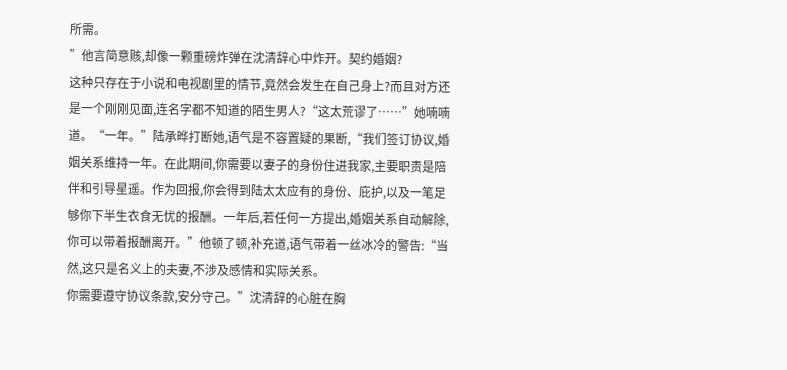所需。
”他言简意赅,却像一颗重磅炸弹在沈清辞心中炸开。契约婚姻?
这种只存在于小说和电视剧里的情节,竟然会发生在自己身上?而且对方还是一个刚刚见面,连名字都不知道的陌生男人?“这太荒谬了……”她喃喃道。“一年。”陆承晔打断她,语气是不容置疑的果断,“我们签订协议,婚姻关系维持一年。在此期间,你需要以妻子的身份住进我家,主要职责是陪伴和引导星遥。作为回报,你会得到陆太太应有的身份、庇护,以及一笔足够你下半生衣食无忧的报酬。一年后,若任何一方提出,婚姻关系自动解除,你可以带着报酬离开。”他顿了顿,补充道,语气带着一丝冰冷的警告:“当然,这只是名义上的夫妻,不涉及感情和实际关系。
你需要遵守协议条款,安分守己。”沈清辞的心脏在胸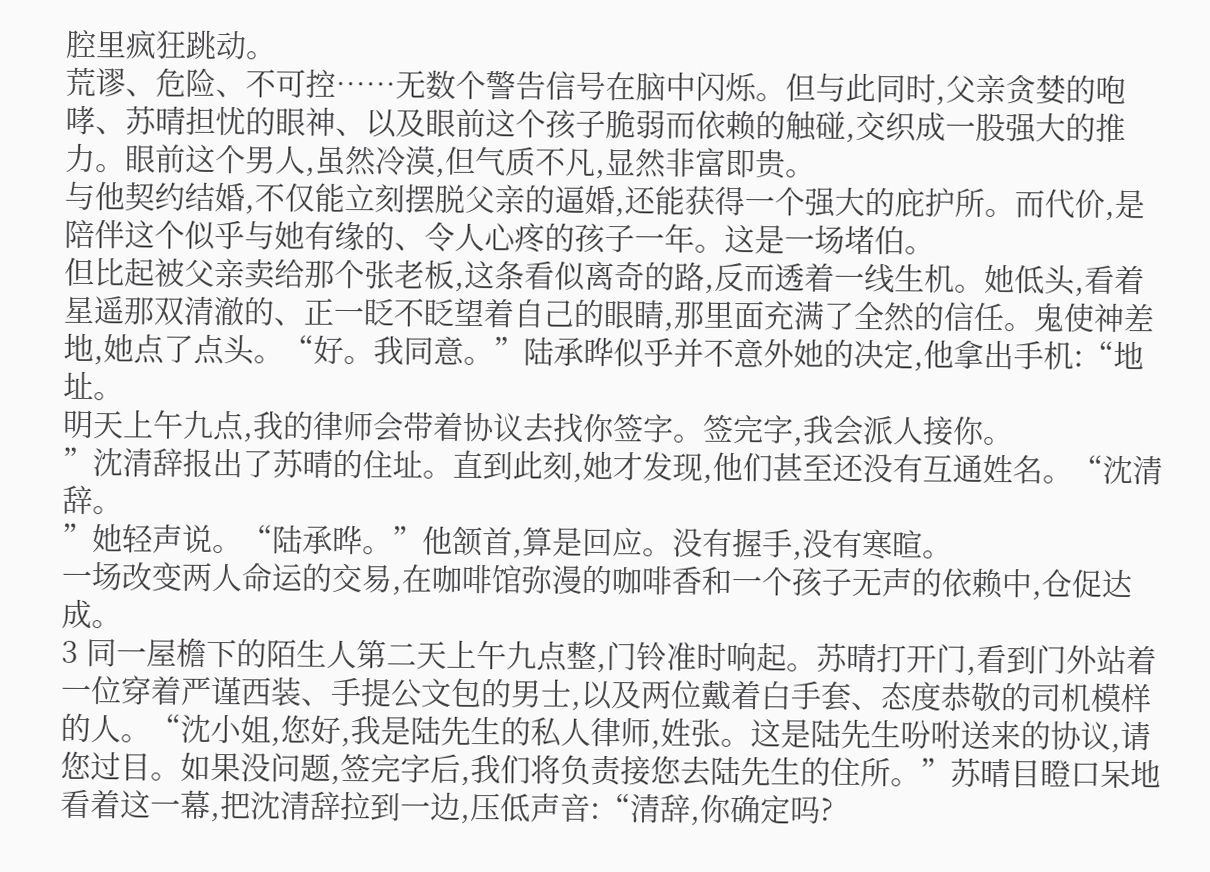腔里疯狂跳动。
荒谬、危险、不可控……无数个警告信号在脑中闪烁。但与此同时,父亲贪婪的咆哮、苏晴担忧的眼神、以及眼前这个孩子脆弱而依赖的触碰,交织成一股强大的推力。眼前这个男人,虽然冷漠,但气质不凡,显然非富即贵。
与他契约结婚,不仅能立刻摆脱父亲的逼婚,还能获得一个强大的庇护所。而代价,是陪伴这个似乎与她有缘的、令人心疼的孩子一年。这是一场堵伯。
但比起被父亲卖给那个张老板,这条看似离奇的路,反而透着一线生机。她低头,看着星遥那双清澈的、正一眨不眨望着自己的眼睛,那里面充满了全然的信任。鬼使神差地,她点了点头。“好。我同意。”陆承晔似乎并不意外她的决定,他拿出手机:“地址。
明天上午九点,我的律师会带着协议去找你签字。签完字,我会派人接你。
”沈清辞报出了苏晴的住址。直到此刻,她才发现,他们甚至还没有互通姓名。“沈清辞。
”她轻声说。“陆承晔。”他颔首,算是回应。没有握手,没有寒暄。
一场改变两人命运的交易,在咖啡馆弥漫的咖啡香和一个孩子无声的依赖中,仓促达成。
3 同一屋檐下的陌生人第二天上午九点整,门铃准时响起。苏晴打开门,看到门外站着一位穿着严谨西装、手提公文包的男士,以及两位戴着白手套、态度恭敬的司机模样的人。“沈小姐,您好,我是陆先生的私人律师,姓张。这是陆先生吩咐送来的协议,请您过目。如果没问题,签完字后,我们将负责接您去陆先生的住所。”苏晴目瞪口呆地看着这一幕,把沈清辞拉到一边,压低声音:“清辞,你确定吗?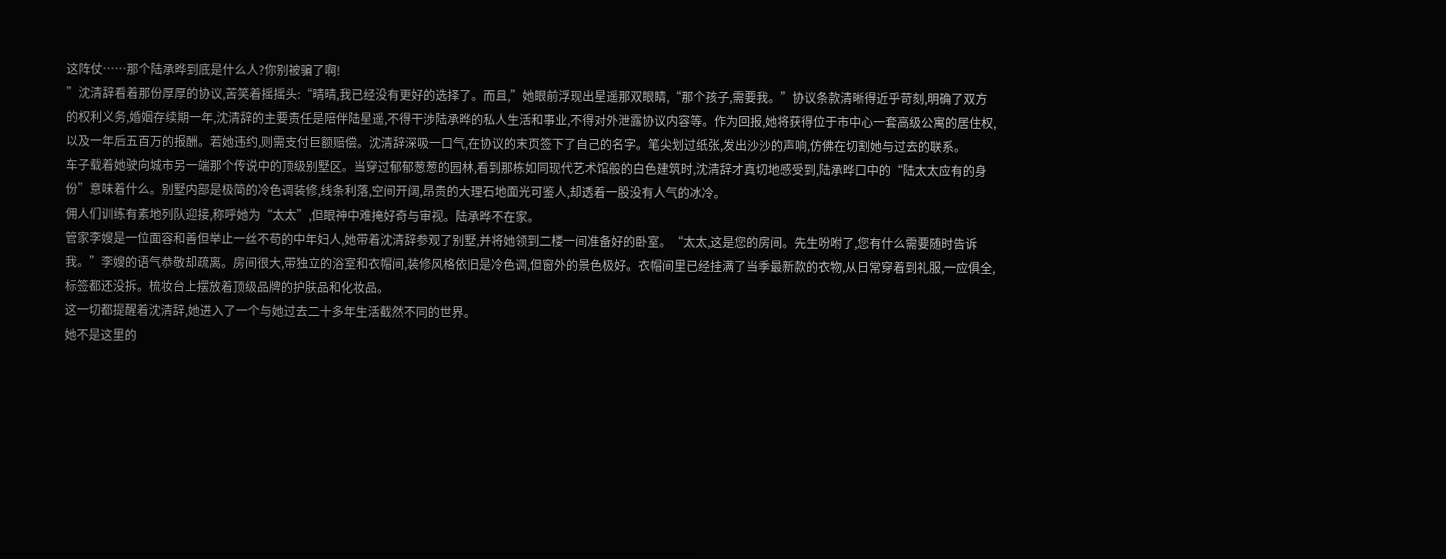这阵仗……那个陆承晔到底是什么人?你别被骗了啊!
”沈清辞看着那份厚厚的协议,苦笑着摇摇头:“晴晴,我已经没有更好的选择了。而且,”她眼前浮现出星遥那双眼睛,“那个孩子,需要我。”协议条款清晰得近乎苛刻,明确了双方的权利义务,婚姻存续期一年,沈清辞的主要责任是陪伴陆星遥,不得干涉陆承晔的私人生活和事业,不得对外泄露协议内容等。作为回报,她将获得位于市中心一套高级公寓的居住权,以及一年后五百万的报酬。若她违约,则需支付巨额赔偿。沈清辞深吸一口气,在协议的末页签下了自己的名字。笔尖划过纸张,发出沙沙的声响,仿佛在切割她与过去的联系。
车子载着她驶向城市另一端那个传说中的顶级别墅区。当穿过郁郁葱葱的园林,看到那栋如同现代艺术馆般的白色建筑时,沈清辞才真切地感受到,陆承晔口中的“陆太太应有的身份”意味着什么。别墅内部是极简的冷色调装修,线条利落,空间开阔,昂贵的大理石地面光可鉴人,却透着一股没有人气的冰冷。
佣人们训练有素地列队迎接,称呼她为“太太”,但眼神中难掩好奇与审视。陆承晔不在家。
管家李嫂是一位面容和善但举止一丝不苟的中年妇人,她带着沈清辞参观了别墅,并将她领到二楼一间准备好的卧室。“太太,这是您的房间。先生吩咐了,您有什么需要随时告诉我。”李嫂的语气恭敬却疏离。房间很大,带独立的浴室和衣帽间,装修风格依旧是冷色调,但窗外的景色极好。衣帽间里已经挂满了当季最新款的衣物,从日常穿着到礼服,一应俱全,标签都还没拆。梳妆台上摆放着顶级品牌的护肤品和化妆品。
这一切都提醒着沈清辞,她进入了一个与她过去二十多年生活截然不同的世界。
她不是这里的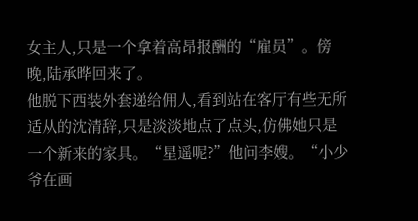女主人,只是一个拿着高昂报酬的“雇员”。傍晚,陆承晔回来了。
他脱下西装外套递给佣人,看到站在客厅有些无所适从的沈清辞,只是淡淡地点了点头,仿佛她只是一个新来的家具。“星遥呢?”他问李嫂。“小少爷在画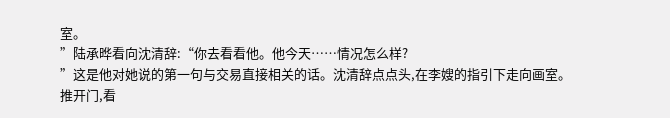室。
”陆承晔看向沈清辞:“你去看看他。他今天……情况怎么样?
”这是他对她说的第一句与交易直接相关的话。沈清辞点点头,在李嫂的指引下走向画室。
推开门,看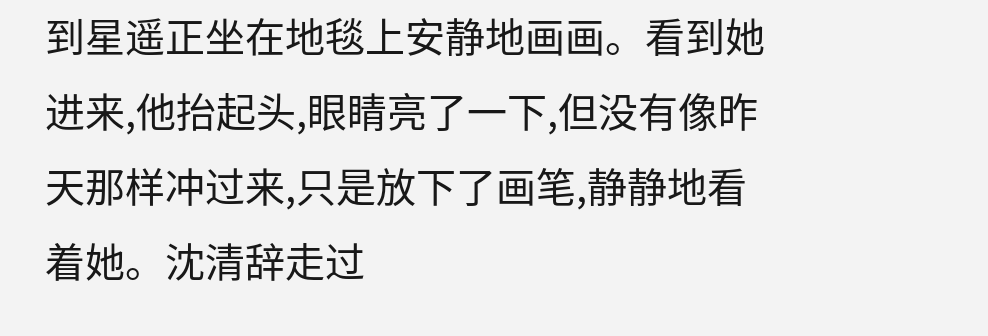到星遥正坐在地毯上安静地画画。看到她进来,他抬起头,眼睛亮了一下,但没有像昨天那样冲过来,只是放下了画笔,静静地看着她。沈清辞走过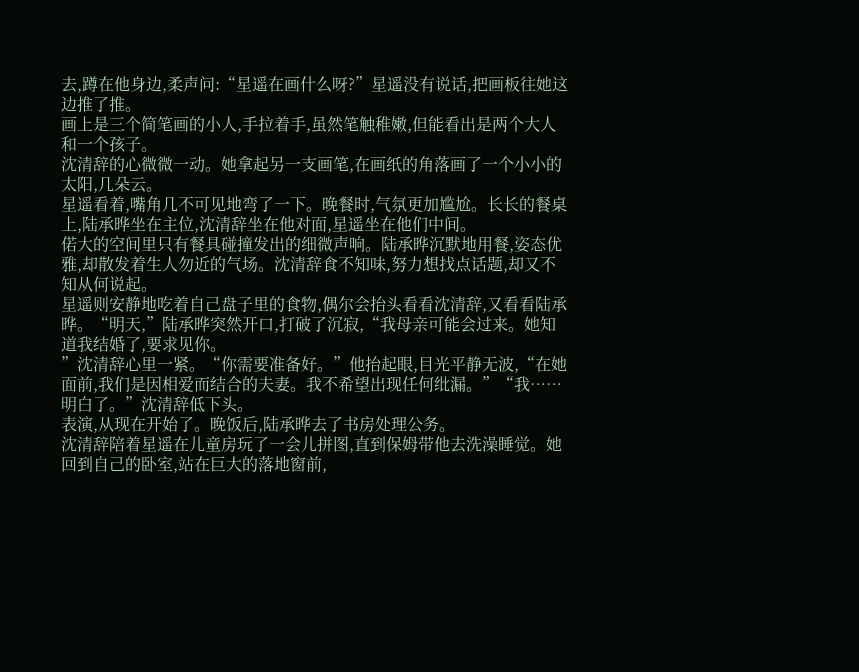去,蹲在他身边,柔声问:“星遥在画什么呀?”星遥没有说话,把画板往她这边推了推。
画上是三个简笔画的小人,手拉着手,虽然笔触稚嫩,但能看出是两个大人和一个孩子。
沈清辞的心微微一动。她拿起另一支画笔,在画纸的角落画了一个小小的太阳,几朵云。
星遥看着,嘴角几不可见地弯了一下。晚餐时,气氛更加尴尬。长长的餐桌上,陆承晔坐在主位,沈清辞坐在他对面,星遥坐在他们中间。
偌大的空间里只有餐具碰撞发出的细微声响。陆承晔沉默地用餐,姿态优雅,却散发着生人勿近的气场。沈清辞食不知味,努力想找点话题,却又不知从何说起。
星遥则安静地吃着自己盘子里的食物,偶尔会抬头看看沈清辞,又看看陆承晔。“明天,”陆承晔突然开口,打破了沉寂,“我母亲可能会过来。她知道我结婚了,要求见你。
”沈清辞心里一紧。“你需要准备好。”他抬起眼,目光平静无波,“在她面前,我们是因相爱而结合的夫妻。我不希望出现任何纰漏。”“我……明白了。”沈清辞低下头。
表演,从现在开始了。晚饭后,陆承晔去了书房处理公务。
沈清辞陪着星遥在儿童房玩了一会儿拼图,直到保姆带他去洗澡睡觉。她回到自己的卧室,站在巨大的落地窗前,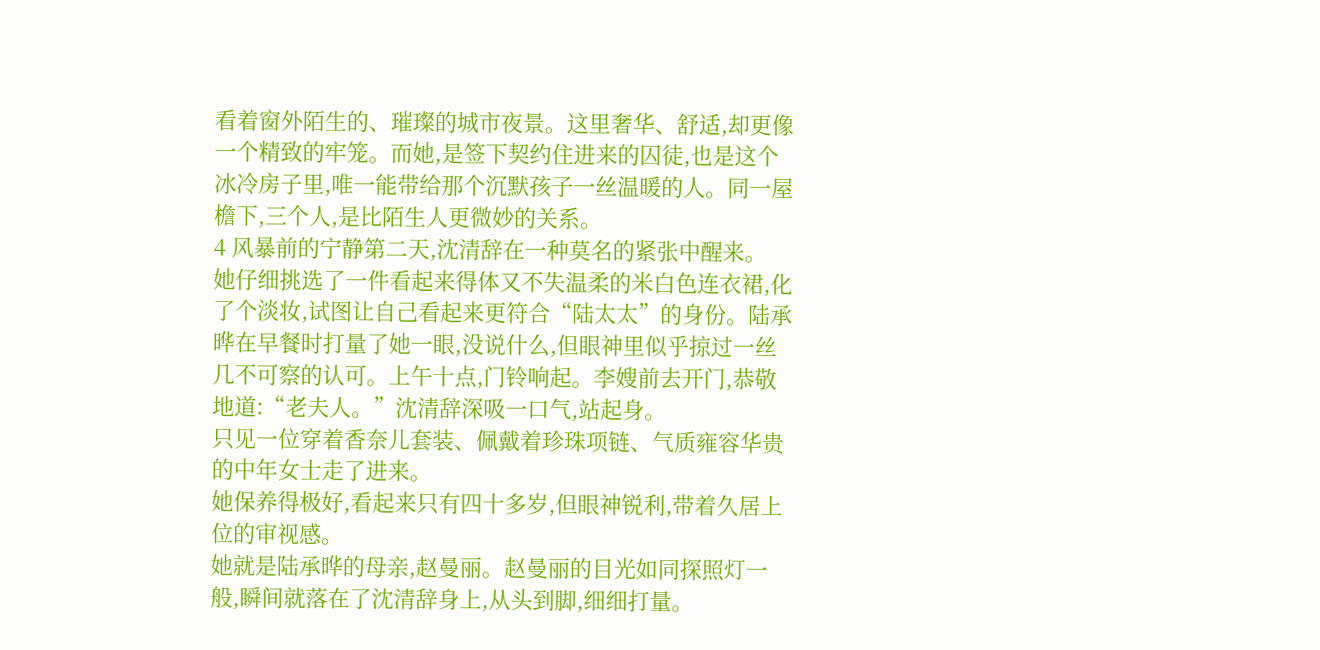看着窗外陌生的、璀璨的城市夜景。这里奢华、舒适,却更像一个精致的牢笼。而她,是签下契约住进来的囚徒,也是这个冰冷房子里,唯一能带给那个沉默孩子一丝温暖的人。同一屋檐下,三个人,是比陌生人更微妙的关系。
4 风暴前的宁静第二天,沈清辞在一种莫名的紧张中醒来。
她仔细挑选了一件看起来得体又不失温柔的米白色连衣裙,化了个淡妆,试图让自己看起来更符合“陆太太”的身份。陆承晔在早餐时打量了她一眼,没说什么,但眼神里似乎掠过一丝几不可察的认可。上午十点,门铃响起。李嫂前去开门,恭敬地道:“老夫人。”沈清辞深吸一口气,站起身。
只见一位穿着香奈儿套装、佩戴着珍珠项链、气质雍容华贵的中年女士走了进来。
她保养得极好,看起来只有四十多岁,但眼神锐利,带着久居上位的审视感。
她就是陆承晔的母亲,赵曼丽。赵曼丽的目光如同探照灯一般,瞬间就落在了沈清辞身上,从头到脚,细细打量。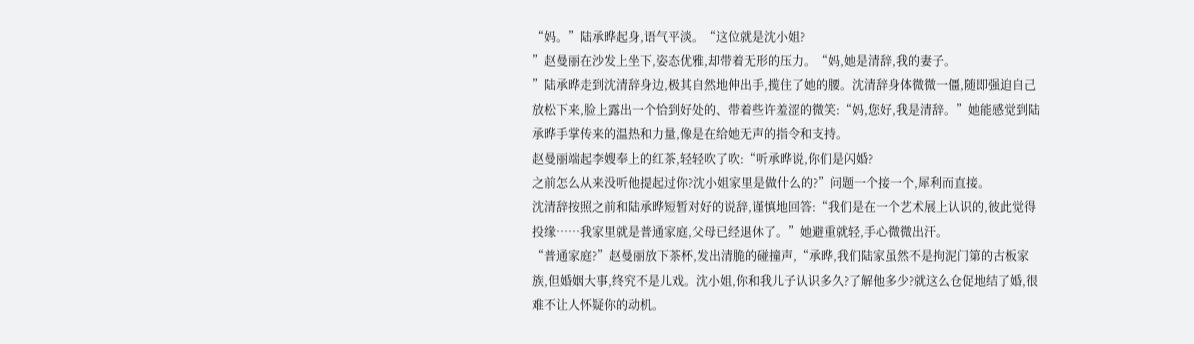“妈。”陆承晔起身,语气平淡。“这位就是沈小姐?
”赵曼丽在沙发上坐下,姿态优雅,却带着无形的压力。“妈,她是清辞,我的妻子。
”陆承晔走到沈清辞身边,极其自然地伸出手,揽住了她的腰。沈清辞身体微微一僵,随即强迫自己放松下来,脸上露出一个恰到好处的、带着些许羞涩的微笑:“妈,您好,我是清辞。”她能感觉到陆承晔手掌传来的温热和力量,像是在给她无声的指令和支持。
赵曼丽端起李嫂奉上的红茶,轻轻吹了吹:“听承晔说,你们是闪婚?
之前怎么从来没听他提起过你?沈小姐家里是做什么的?”问题一个接一个,犀利而直接。
沈清辞按照之前和陆承晔短暂对好的说辞,谨慎地回答:“我们是在一个艺术展上认识的,彼此觉得投缘……我家里就是普通家庭,父母已经退休了。”她避重就轻,手心微微出汗。
“普通家庭?”赵曼丽放下茶杯,发出清脆的碰撞声,“承晔,我们陆家虽然不是拘泥门第的古板家族,但婚姻大事,终究不是儿戏。沈小姐,你和我儿子认识多久?了解他多少?就这么仓促地结了婚,很难不让人怀疑你的动机。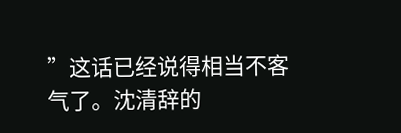”这话已经说得相当不客气了。沈清辞的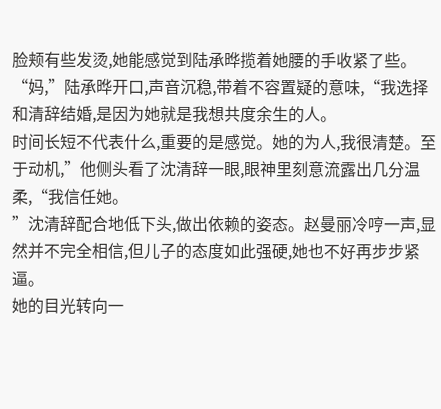脸颊有些发烫,她能感觉到陆承晔揽着她腰的手收紧了些。“妈,”陆承晔开口,声音沉稳,带着不容置疑的意味,“我选择和清辞结婚,是因为她就是我想共度余生的人。
时间长短不代表什么,重要的是感觉。她的为人,我很清楚。至于动机,”他侧头看了沈清辞一眼,眼神里刻意流露出几分温柔,“我信任她。
”沈清辞配合地低下头,做出依赖的姿态。赵曼丽冷哼一声,显然并不完全相信,但儿子的态度如此强硬,她也不好再步步紧逼。
她的目光转向一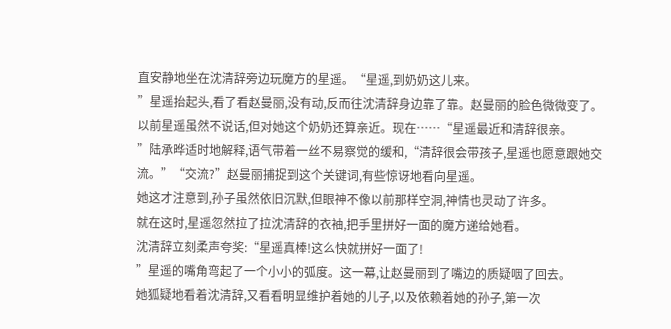直安静地坐在沈清辞旁边玩魔方的星遥。“星遥,到奶奶这儿来。
”星遥抬起头,看了看赵曼丽,没有动,反而往沈清辞身边靠了靠。赵曼丽的脸色微微变了。
以前星遥虽然不说话,但对她这个奶奶还算亲近。现在……“星遥最近和清辞很亲。
”陆承晔适时地解释,语气带着一丝不易察觉的缓和,“清辞很会带孩子,星遥也愿意跟她交流。”“交流?”赵曼丽捕捉到这个关键词,有些惊讶地看向星遥。
她这才注意到,孙子虽然依旧沉默,但眼神不像以前那样空洞,神情也灵动了许多。
就在这时,星遥忽然拉了拉沈清辞的衣袖,把手里拼好一面的魔方递给她看。
沈清辞立刻柔声夸奖:“星遥真棒!这么快就拼好一面了!
”星遥的嘴角弯起了一个小小的弧度。这一幕,让赵曼丽到了嘴边的质疑咽了回去。
她狐疑地看着沈清辞,又看看明显维护着她的儿子,以及依赖着她的孙子,第一次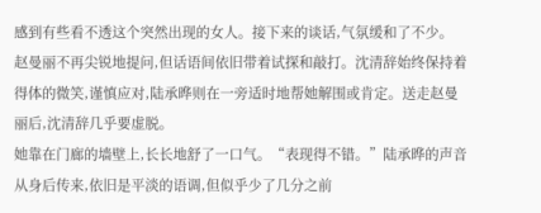感到有些看不透这个突然出现的女人。接下来的谈话,气氛缓和了不少。
赵曼丽不再尖锐地提问,但话语间依旧带着试探和敲打。沈清辞始终保持着得体的微笑,谨慎应对,陆承晔则在一旁适时地帮她解围或肯定。送走赵曼丽后,沈清辞几乎要虚脱。
她靠在门廊的墙壁上,长长地舒了一口气。“表现得不错。”陆承晔的声音从身后传来,依旧是平淡的语调,但似乎少了几分之前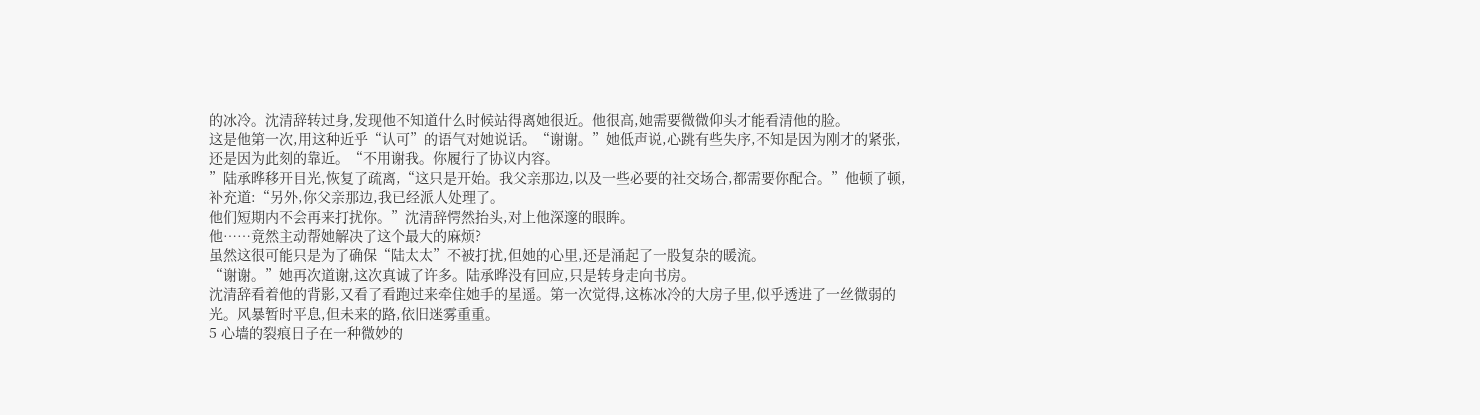的冰冷。沈清辞转过身,发现他不知道什么时候站得离她很近。他很高,她需要微微仰头才能看清他的脸。
这是他第一次,用这种近乎“认可”的语气对她说话。“谢谢。”她低声说,心跳有些失序,不知是因为刚才的紧张,还是因为此刻的靠近。“不用谢我。你履行了协议内容。
”陆承晔移开目光,恢复了疏离,“这只是开始。我父亲那边,以及一些必要的社交场合,都需要你配合。”他顿了顿,补充道:“另外,你父亲那边,我已经派人处理了。
他们短期内不会再来打扰你。”沈清辞愕然抬头,对上他深邃的眼眸。
他……竟然主动帮她解决了这个最大的麻烦?
虽然这很可能只是为了确保“陆太太”不被打扰,但她的心里,还是涌起了一股复杂的暖流。
“谢谢。”她再次道谢,这次真诚了许多。陆承晔没有回应,只是转身走向书房。
沈清辞看着他的背影,又看了看跑过来牵住她手的星遥。第一次觉得,这栋冰冷的大房子里,似乎透进了一丝微弱的光。风暴暂时平息,但未来的路,依旧迷雾重重。
5 心墙的裂痕日子在一种微妙的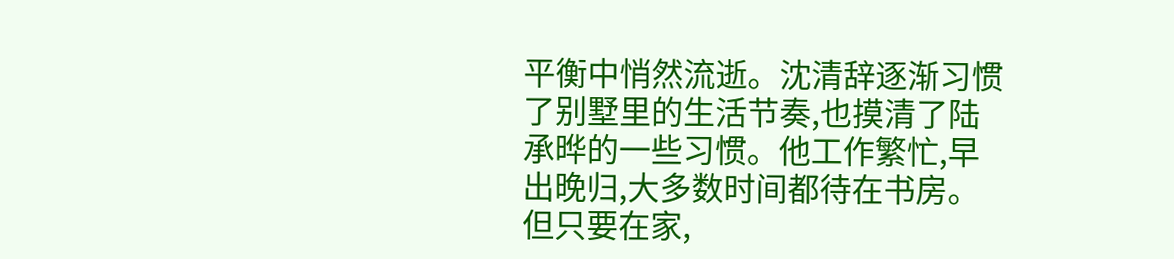平衡中悄然流逝。沈清辞逐渐习惯了别墅里的生活节奏,也摸清了陆承晔的一些习惯。他工作繁忙,早出晚归,大多数时间都待在书房。但只要在家,